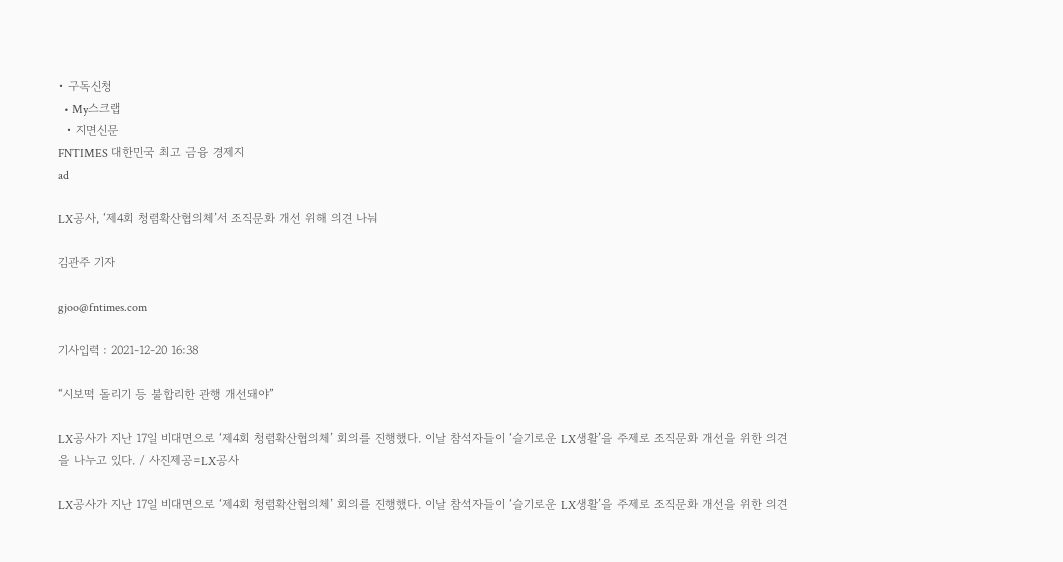• 구독신청
  • My스크랩
  • 지면신문
FNTIMES 대한민국 최고 금융 경제지
ad

LX공사, ‘제4회 청렴확산협의체’서 조직문화 개선 위해 의견 나눠

김관주 기자

gjoo@fntimes.com

기사입력 : 2021-12-20 16:38

“시보떡 돌리기 등 불합리한 관행 개선돼야”

LX공사가 지난 17일 비대면으로 ‘제4회 청렴확산협의체’ 회의를 진행했다. 이날 참석자들이 ‘슬기로운 LX생활’을 주제로 조직문화 개선을 위한 의견을 나누고 있다. / 사진제공=LX공사

LX공사가 지난 17일 비대면으로 ‘제4회 청렴확산협의체’ 회의를 진행했다. 이날 참석자들이 ‘슬기로운 LX생활’을 주제로 조직문화 개선을 위한 의견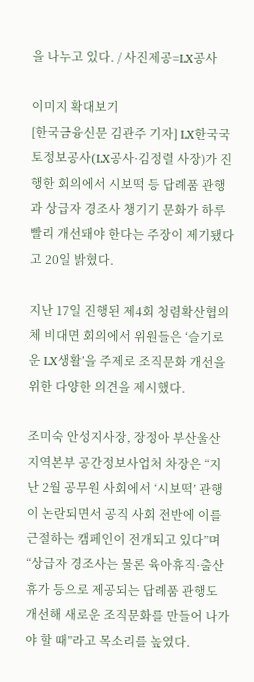을 나누고 있다. / 사진제공=LX공사

이미지 확대보기
[한국금융신문 김관주 기자] LX한국국토정보공사(LX공사·김정렬 사장)가 진행한 회의에서 시보떡 등 답례품 관행과 상급자 경조사 챙기기 문화가 하루 빨리 개선돼야 한다는 주장이 제기됐다고 20일 밝혔다.

지난 17일 진행된 제4회 청렴확산협의체 비대면 회의에서 위원들은 ‘슬기로운 LX생활’을 주제로 조직문화 개선을 위한 다양한 의견을 제시했다.

조미숙 안성지사장, 장정아 부산울산지역본부 공간정보사업처 차장은 “지난 2월 공무원 사회에서 ‘시보떡’ 관행이 논란되면서 공직 사회 전반에 이를 근절하는 캠페인이 전개되고 있다”며 “상급자 경조사는 물론 육아휴직·출산휴가 등으로 제공되는 답례품 관행도 개선해 새로운 조직문화를 만들어 나가야 할 때”라고 목소리를 높였다.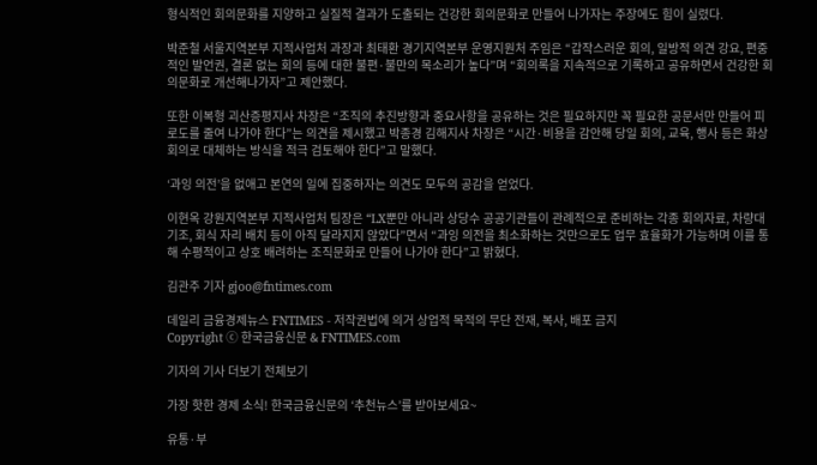형식적인 회의문화를 지양하고 실질적 결과가 도출되는 건강한 회의문화로 만들어 나가자는 주장에도 힘이 실렸다.

박준철 서울지역본부 지적사업처 과장과 최태환 경기지역본부 운영지원처 주임은 “갑작스러운 회의, 일방적 의견 강요, 편중적인 발언권, 결론 없는 회의 등에 대한 불편·불만의 목소리가 높다”며 “회의록을 지속적으로 기록하고 공유하면서 건강한 회의문화로 개선해나가자”고 제안했다.

또한 이복형 괴산증평지사 차장은 “조직의 추진방향과 중요사항을 공유하는 것은 필요하지만 꼭 필요한 공문서만 만들어 피로도를 줄여 나가야 한다”는 의견을 제시했고 박종경 김해지사 차장은 “시간·비용을 감안해 당일 회의, 교육, 행사 등은 화상회의로 대체하는 방식을 적극 검토해야 한다”고 말했다.

‘과잉 의전’을 없애고 본연의 일에 집중하자는 의견도 모두의 공감을 얻었다.

이현옥 강원지역본부 지적사업처 팀장은 “LX뿐만 아니라 상당수 공공기관들이 관례적으로 준비하는 각종 회의자료, 차량대기조, 회식 자리 배치 등이 아직 달라지지 않았다”면서 “과잉 의전을 최소화하는 것만으로도 업무 효율화가 가능하며 이를 통해 수평적이고 상호 배려하는 조직문화로 만들어 나가야 한다”고 밝혔다.

김관주 기자 gjoo@fntimes.com

데일리 금융경제뉴스 FNTIMES - 저작권법에 의거 상업적 목적의 무단 전재, 복사, 배포 금지
Copyright ⓒ 한국금융신문 & FNTIMES.com

기자의 기사 더보기 전체보기

가장 핫한 경제 소식! 한국금융신문의 ‘추천뉴스’를 받아보세요~

유통·부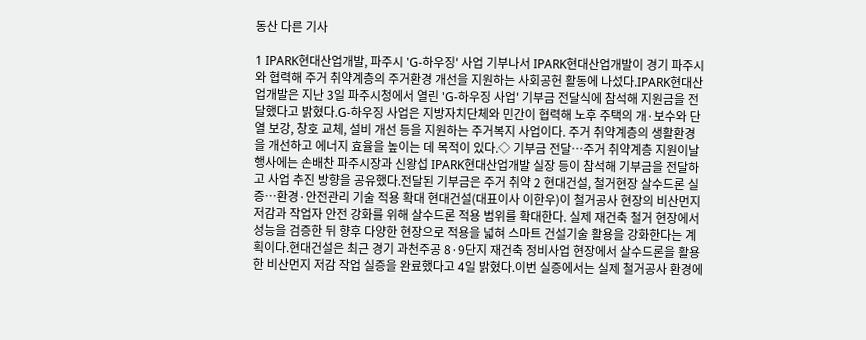동산 다른 기사

1 IPARK현대산업개발, 파주시 'G-하우징' 사업 기부나서 IPARK현대산업개발이 경기 파주시와 협력해 주거 취약계층의 주거환경 개선을 지원하는 사회공헌 활동에 나섰다.IPARK현대산업개발은 지난 3일 파주시청에서 열린 'G-하우징 사업' 기부금 전달식에 참석해 지원금을 전달했다고 밝혔다.G-하우징 사업은 지방자치단체와 민간이 협력해 노후 주택의 개·보수와 단열 보강, 창호 교체, 설비 개선 등을 지원하는 주거복지 사업이다. 주거 취약계층의 생활환경을 개선하고 에너지 효율을 높이는 데 목적이 있다.◇ 기부금 전달…주거 취약계층 지원이날 행사에는 손배찬 파주시장과 신왕섭 IPARK현대산업개발 실장 등이 참석해 기부금을 전달하고 사업 추진 방향을 공유했다.전달된 기부금은 주거 취약 2 현대건설, 철거현장 살수드론 실증…환경·안전관리 기술 적용 확대 현대건설(대표이사 이한우)이 철거공사 현장의 비산먼지 저감과 작업자 안전 강화를 위해 살수드론 적용 범위를 확대한다. 실제 재건축 철거 현장에서 성능을 검증한 뒤 향후 다양한 현장으로 적용을 넓혀 스마트 건설기술 활용을 강화한다는 계획이다.현대건설은 최근 경기 과천주공 8·9단지 재건축 정비사업 현장에서 살수드론을 활용한 비산먼지 저감 작업 실증을 완료했다고 4일 밝혔다.이번 실증에서는 실제 철거공사 환경에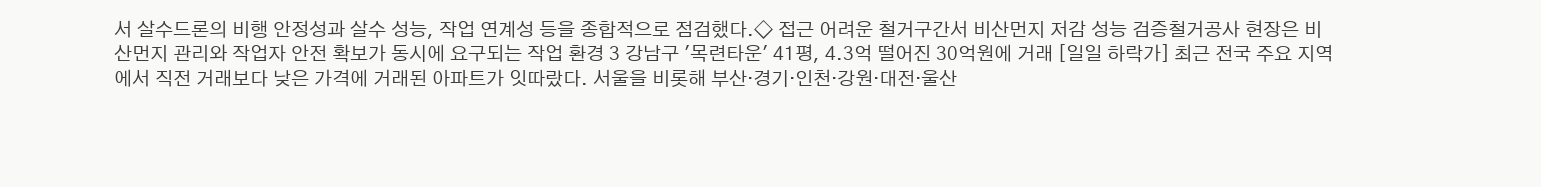서 살수드론의 비행 안정성과 살수 성능, 작업 연계성 등을 종합적으로 점검했다.◇ 접근 어려운 철거구간서 비산먼지 저감 성능 검증철거공사 현장은 비산먼지 관리와 작업자 안전 확보가 동시에 요구되는 작업 환경 3 강남구 '목련타운' 41평, 4.3억 떨어진 30억원에 거래 [일일 하락가] 최근 전국 주요 지역에서 직전 거래보다 낮은 가격에 거래된 아파트가 잇따랐다. 서울을 비롯해 부산·경기·인천·강원·대전·울산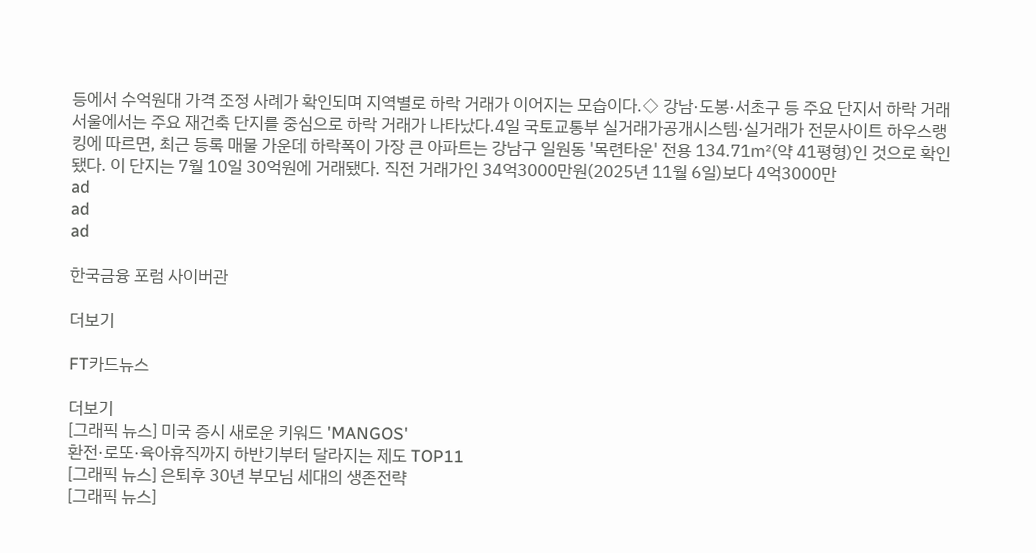등에서 수억원대 가격 조정 사례가 확인되며 지역별로 하락 거래가 이어지는 모습이다.◇ 강남·도봉·서초구 등 주요 단지서 하락 거래서울에서는 주요 재건축 단지를 중심으로 하락 거래가 나타났다.4일 국토교통부 실거래가공개시스템·실거래가 전문사이트 하우스랭킹에 따르면, 최근 등록 매물 가운데 하락폭이 가장 큰 아파트는 강남구 일원동 '목련타운' 전용 134.71㎡(약 41평형)인 것으로 확인됐다. 이 단지는 7월 10일 30억원에 거래됐다. 직전 거래가인 34억3000만원(2025년 11월 6일)보다 4억3000만
ad
ad
ad

한국금융 포럼 사이버관

더보기

FT카드뉴스

더보기
[그래픽 뉴스] 미국 증시 새로운 키워드 'MANGOS'
환전·로또·육아휴직까지 하반기부터 달라지는 제도 TOP11
[그래픽 뉴스] 은퇴후 30년 부모님 세대의 생존전략
[그래픽 뉴스]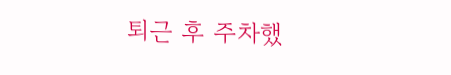퇴근 후 주차했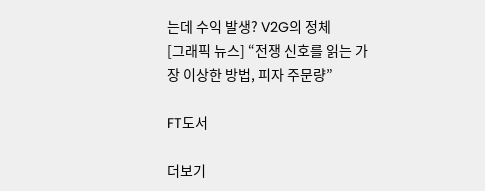는데 수익 발생? V2G의 정체
[그래픽 뉴스] “전쟁 신호를 읽는 가장 이상한 방법, 피자 주문량”

FT도서

더보기